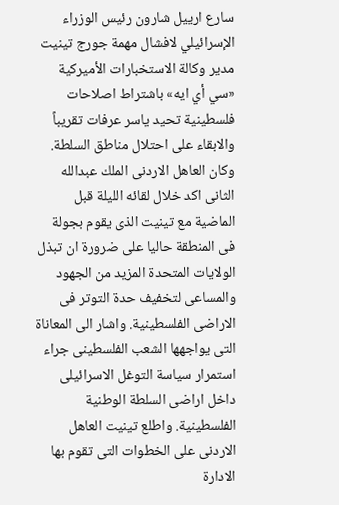سارع ارييل شارون رئيس الوزراء الإسرائيلي لافشال مهمة جورج تينيت مدير وكالة الاستخبارات الأميركية «سي أي ايه» باشتراط اصلاحات فلسطينية تحيد ياسر عرفات تقريباً والابقاء على احتلال مناطق السلطة. وكان العاهل الاردنى الملك عبدالله الثانى اكد خلال لقائه الليلة قبل الماضية مع تينيت الذى يقوم بجولة فى المنطقة حاليا على ضرورة ان تبذل الولايات المتحدة المزيد من الجهود والمساعى لتخفيف حدة التوتر فى الاراضى الفلسطينية. واشار الى المعاناة التى يواجهها الشعب الفلسطينى جراء استمرار سياسة التوغل الاسرائيلى داخل اراضى السلطة الوطنية الفلسطينية. واطلع تينيت العاهل الاردنى على الخطوات التى تقوم بها الادارة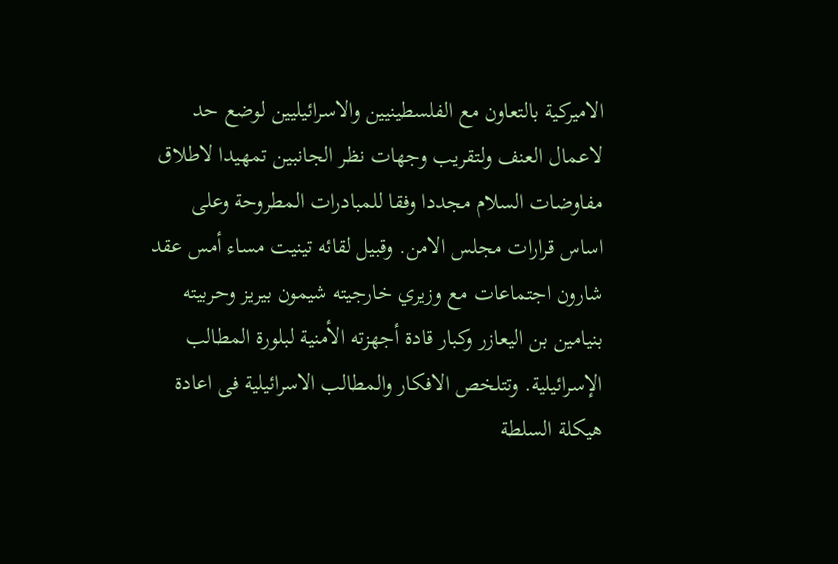الاميركية بالتعاون مع الفلسطينيين والاسرائيليين لوضع حد لاعمال العنف ولتقريب وجهات نظر الجانبين تمهيدا لاطلاق مفاوضات السلام مجددا وفقا للمبادرات المطروحة وعلى اساس قرارات مجلس الامن. وقبيل لقائه تينيت مساء أمس عقد شارون اجتماعات مع وزيري خارجيته شيمون بيريز وحربيته بنيامين بن اليعازر وكبار قادة أجهزته الأمنية لبلورة المطالب الإسرائيلية. وتتلخص الافكار والمطالب الاسرائيلية فى اعادة هيكلة السلطة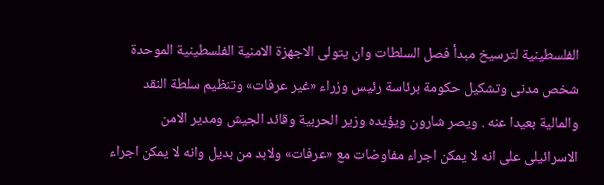الفلسطينية لترسيخ مبدأ فصل السلطات وان يتولى الاجهزة الامنية الفلسطينية الموحدة شخص مدنى وتشكيل حكومة برئاسة رئيس وزراء «غير عرفات» وتنظيم سلطة النقد والمالية بعيدا عنه . ويصر شارون ويؤيده وزير الحربية وقائد الجيش ومدير الامن الاسرائيلى على انه لا يمكن اجراء مفاوضات مع «عرفات» ولابد من بديل وانه لا يمكن اجراء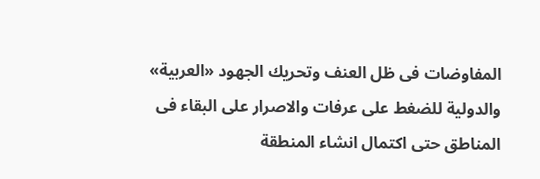المفاوضات فى ظل العنف وتحريك الجهود «العربية» والدولية للضغط على عرفات والاصرار على البقاء فى المناطق حتى اكتمال انشاء المنطقة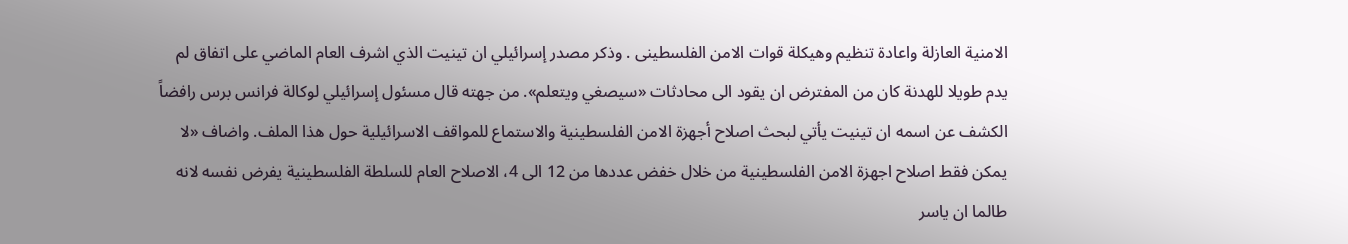الامنية العازلة واعادة تنظيم وهيكلة قوات الامن الفلسطينى . وذكر مصدر إسرائيلي ان تينيت الذي اشرف العام الماضي على اتفاق لم يدم طويلا للهدنة كان من المفترض ان يقود الى محادثات «سيصغي ويتعلم». من جهته قال مسئول إسرائيلي لوكالة فرانس برس رافضاً الكشف عن اسمه ان تينيت يأتي لبحث اصلاح أجهزة الامن الفلسطينية والاستماع للمواقف الاسرائيلية حول هذا الملف. واضاف «لا يمكن فقط اصلاح اجهزة الامن الفلسطينية من خلال خفض عددها من 12 الى 4، الاصلاح العام للسلطة الفلسطينية يفرض نفسه لانه طالما ان ياسر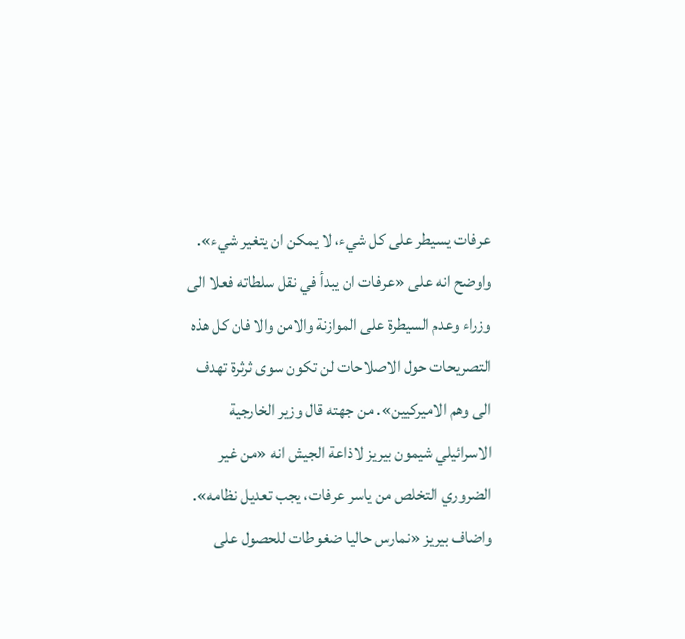عرفات يسيطر على كل شيء، لا يمكن ان يتغير شيء». واوضح انه على «عرفات ان يبدأ في نقل سلطاته فعلا الى وزراء وعدم السيطرة على الموازنة والامن والا فان كل هذه التصريحات حول الاصلاحات لن تكون سوى ثرثرة تهدف الى وهم الاميركيين». من جهته قال وزير الخارجية الاسرائيلي شيمون بيريز لاذاعة الجيش انه «من غير الضروري التخلص من ياسر عرفات، يجب تعديل نظامه». واضاف بيريز «نمارس حاليا ضغوطات للحصول على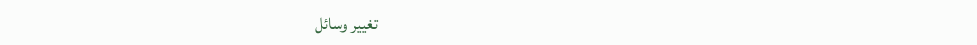تغيير وسائل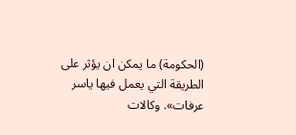(الحكومة) ما يمكن ان يؤثر على الطريقة التي يعمل فيها ياسر عرفات». وكالات